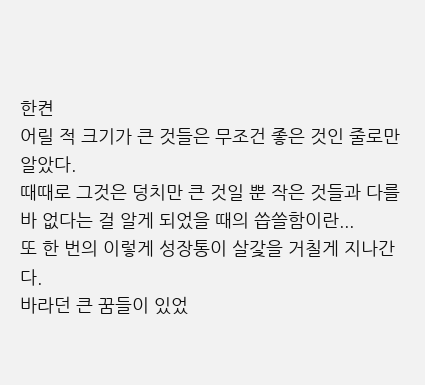한켠
어릴 적 크기가 큰 것들은 무조건 좋은 것인 줄로만 알았다.
때때로 그것은 덩치만 큰 것일 뿐 작은 것들과 다를 바 없다는 걸 알게 되었을 때의 씁쓸함이란...
또 한 번의 이렇게 성장통이 살갗을 거칠게 지나간다.
바라던 큰 꿈들이 있었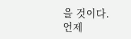을 것이다.
언제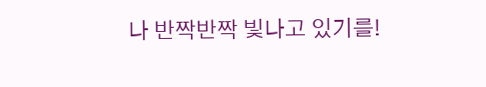나 반짝반짝 빛나고 있기를!